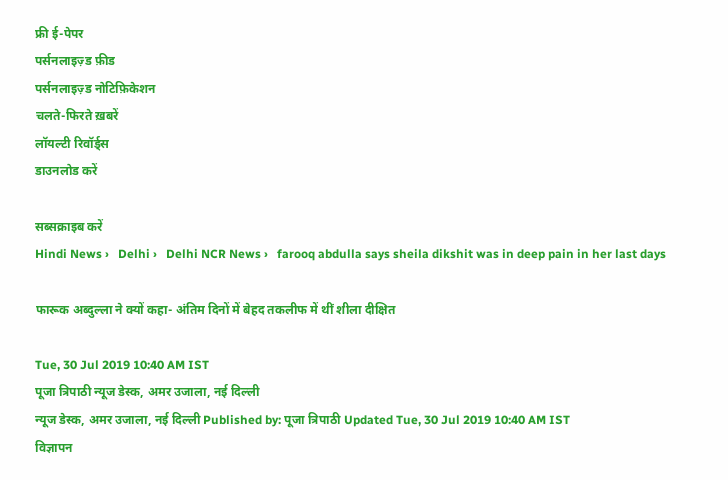फ्री ई-पेपर
पर्सनलाइज़्ड फ़ीड
पर्सनलाइज़्ड नोटिफ़िकेशन
चलते-फिरते ख़बरें
लॉयल्टी रिवॉर्ड्स
डाउनलोड करें

सब्सक्राइब करें
Hindi News ›   Delhi ›   Delhi NCR News ›   farooq abdulla says sheila dikshit was in deep pain in her last days

फारूक अब्दुल्ला ने क्यों कहा- अंतिम दिनों में बेहद तकलीफ में थीं शीला दीक्षित

Tue, 30 Jul 2019 10:40 AM IST
पूजा त्रिपाठी न्यूज डेस्क, अमर उजाला, नई दिल्ली
न्यूज डेस्क, अमर उजाला, नई दिल्ली Published by: पूजा त्रिपाठी Updated Tue, 30 Jul 2019 10:40 AM IST
विज्ञापन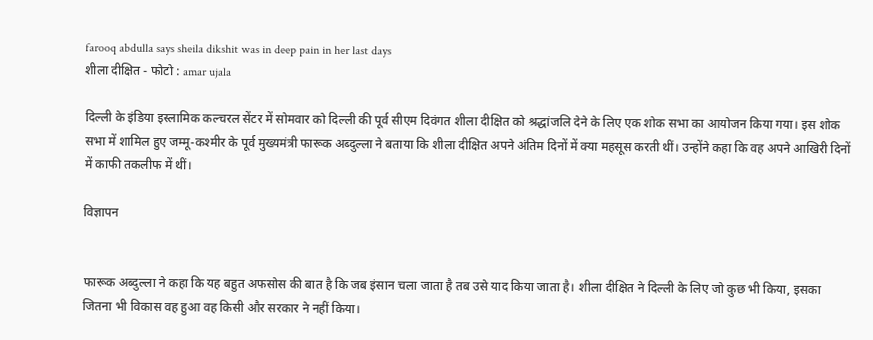farooq abdulla says sheila dikshit was in deep pain in her last days
शीला दीक्षित - फोटो : amar ujala

दिल्ली के इंडिया इस्लामिक कल्चरल सेंटर में सोमवार को दिल्ली की पूर्व सीएम दिवंगत शीला दीक्षित को श्रद्धांजलि देने के लिए एक शोक सभा का आयोजन किया गया। इस शोक सभा में शामिल हुए जम्मू-कश्मीर के पूर्व मुख्यमंत्री फारूक अब्दुल्ला ने बताया कि शीला दीक्षित अपने अंतिम दिनों में क्या महसूस करती थीं। उन्होंने कहा कि वह अपने आखिरी दिनों में काफी तकलीफ में थीं।

विज्ञापन


फारूक अब्दुल्ला ने कहा कि यह बहुत अफसोस की बात है कि जब इंसान चला जाता है तब उसे याद किया जाता है। शीला दीक्षित ने दिल्ली के लिए जो कुछ भी किया, इसका जितना भी विकास वह हुआ वह किसी और सरकार ने नहीं किया।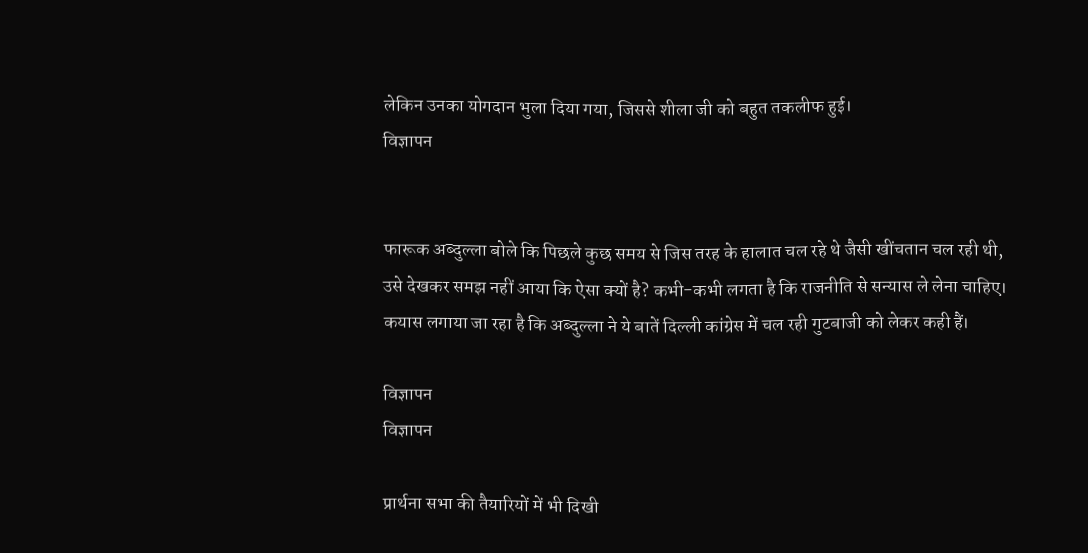लेकिन उनका योगदान भुला दिया गया, जिससे शीला जी को बहुत तकलीफ हुई।
विज्ञापन


फारूक अब्दुल्ला बोले कि पिछले कुछ समय से जिस तरह के हालात चल रहे थे जैसी खींचतान चल रही थी, उसे देखकर समझ नहीं आया कि ऐसा क्यों है? कभी-कभी लगता है कि राजनीति से सन्यास ले लेना चाहिए। कयास लगाया जा रहा है कि अब्दुल्ला ने ये बातें दिल्ली कांग्रेस में चल रही गुटबाजी को लेकर कही हैं।

विज्ञापन
विज्ञापन

प्रार्थना सभा की तैयारियों में भी दिखी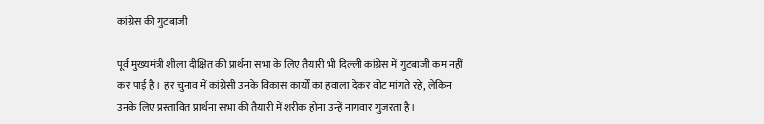कांग्रेस की गुटबाजी

पूर्व मुख्यमंत्री शीला दीक्षित की प्रार्थना सभा के लिए तैयारी भी दिल्ली कांग्रेस में गुटबाजी कम नहीं कर पाई है। हर चुनाव में कांग्रेसी उनके विकास कार्यों का हवाला देकर वोट मांगते रहे, लेकिन उनके लिए प्रस्तावित प्रार्थना सभा की तैयारी में शरीक होना उन्हें नागवार गुजरता है।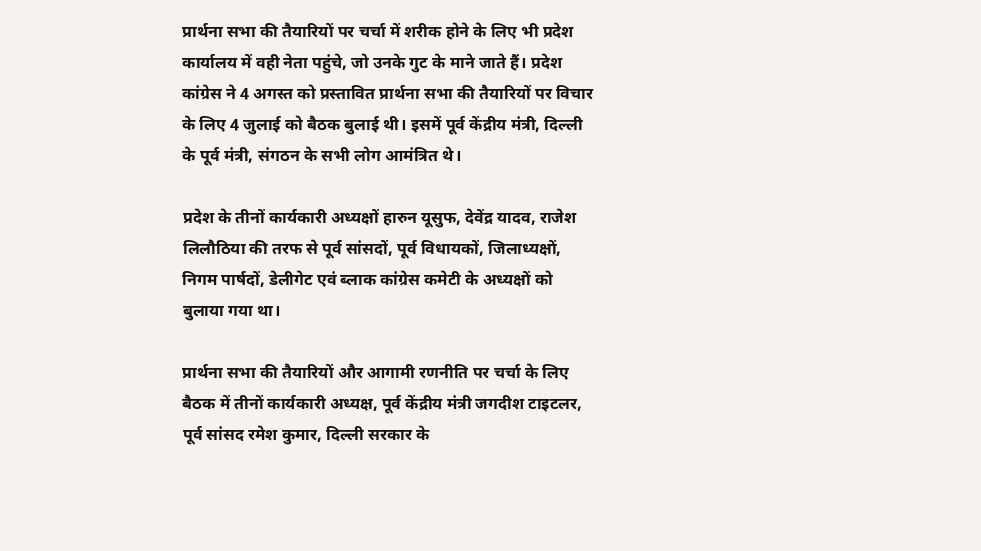प्रार्थना सभा की तैयारियों पर चर्चा में शरीक होने के लिए भी प्रदेश कार्यालय में वही नेता पहुंचे, जो उनके गुट के माने जाते हैं। प्रदेश कांग्रेस ने 4 अगस्त को प्रस्तावित प्रार्थना सभा की तैयारियों पर विचार के लिए 4 जुलाई को बैठक बुलाई थी। इसमें पूर्व केंद्रीय मंत्री, दिल्ली के पूर्व मंत्री, संगठन के सभी लोग आमंत्रित थे।

प्रदेश के तीनों कार्यकारी अध्यक्षों हारुन यूसुफ, देवेंद्र यादव, राजेश लिलौठिया की तरफ से पूर्व सांसदों, पूर्व विधायकों, जिलाध्यक्षों, निगम पार्षदों, डेलीगेट एवं ब्लाक कांग्रेस कमेटी के अध्यक्षों को बुलाया गया था।

प्रार्थना सभा की तैयारियों और आगामी रणनीति पर चर्चा के लिए बैठक में तीनों कार्यकारी अध्यक्ष, पूर्व केंद्रीय मंत्री जगदीश टाइटलर, पूर्व सांसद रमेश कुमार, दिल्ली सरकार के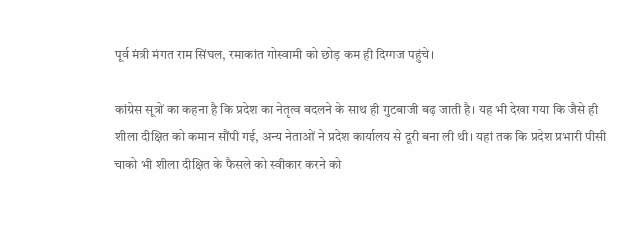पूर्व मंत्री मंगत राम सिंघल, रमाकांत गोस्वामी को छोड़ कम ही दिग्गज पहुंचे।

कांग्रेस सूत्रों का कहना है कि प्रदेश का नेतृत्व बदलने के साथ ही गुटबाजी बढ़ जाती है। यह भी देखा गया कि जैसे ही शीला दीक्षित को कमान सौंपी गई, अन्य नेताओं ने प्रदेश कार्यालय से दूरी बना ली थी। यहां तक कि प्रदेश प्रभारी पीसी चाको भी शीला दीक्षित के फैसले को स्वीकार करने को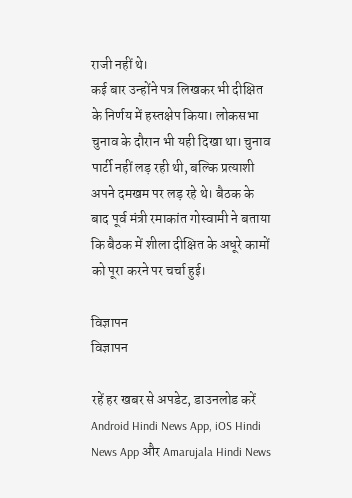राजी नहीं थे।
कई बार उन्होंने पत्र लिखकर भी दीक्षित के निर्णय में हस्तक्षेप किया। लोकसभा चुनाव के दौरान भी यही दिखा था। चुनाव पार्टी नहीं लड़ रही थी, बल्कि प्रत्याशी अपने दमखम पर लड़ रहे थे। बैठक के बाद पूर्व मंत्री रमाकांत गोस्वामी ने बताया कि बैठक में शीला दीक्षित के अधूरे कामों को पूरा करने पर चर्चा हुई।

विज्ञापन
विज्ञापन

रहें हर खबर से अपडेट, डाउनलोड करें Android Hindi News App, iOS Hindi News App और Amarujala Hindi News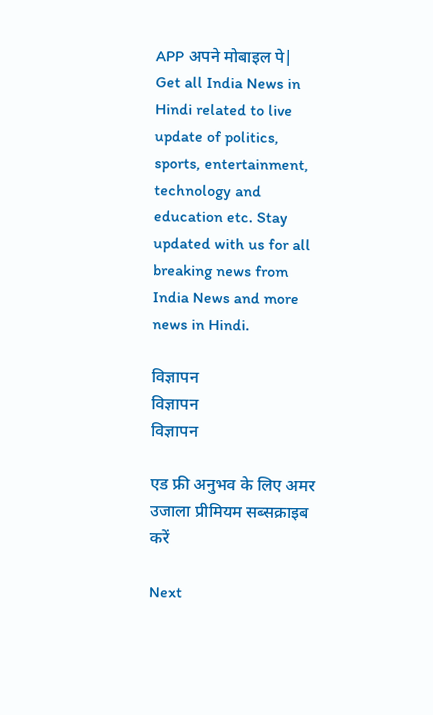APP अपने मोबाइल पे|
Get all India News in Hindi related to live update of politics, sports, entertainment, technology and education etc. Stay updated with us for all breaking news from India News and more news in Hindi.

विज्ञापन
विज्ञापन
विज्ञापन

एड फ्री अनुभव के लिए अमर उजाला प्रीमियम सब्सक्राइब करें

Next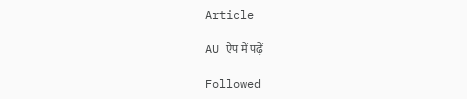Article

AU ऐप में पढ़ें

Followed